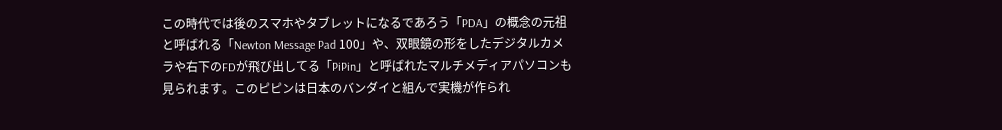この時代では後のスマホやタブレットになるであろう「PDA」の概念の元祖と呼ばれる「Newton Message Pad 100」や、双眼鏡の形をしたデジタルカメラや右下のFDが飛び出してる「PiPin」と呼ばれたマルチメディアパソコンも見られます。このピピンは日本のバンダイと組んで実機が作られ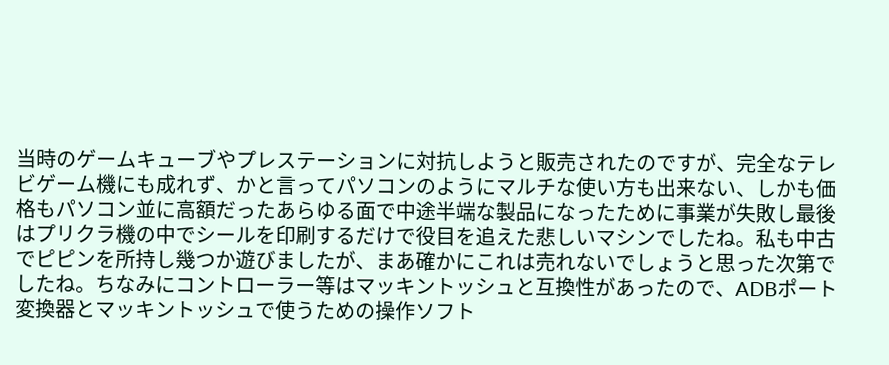当時のゲームキューブやプレステーションに対抗しようと販売されたのですが、完全なテレビゲーム機にも成れず、かと言ってパソコンのようにマルチな使い方も出来ない、しかも価格もパソコン並に高額だったあらゆる面で中途半端な製品になったために事業が失敗し最後はプリクラ機の中でシールを印刷するだけで役目を追えた悲しいマシンでしたね。私も中古でピピンを所持し幾つか遊びましたが、まあ確かにこれは売れないでしょうと思った次第でしたね。ちなみにコントローラー等はマッキントッシュと互換性があったので、ADBポート変換器とマッキントッシュで使うための操作ソフト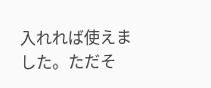入れれば使えました。ただそ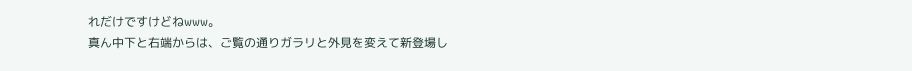れだけですけどねwww。
真ん中下と右端からは、ご覧の通りガラリと外見を変えて新登場し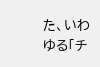た、いわゆる「チ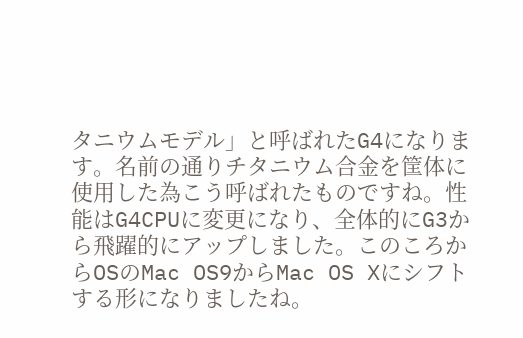タニウムモデル」と呼ばれたG4になります。名前の通りチタニウム合金を筐体に使用した為こう呼ばれたものですね。性能はG4CPUに変更になり、全体的にG3から飛躍的にアップしました。このころからOSのMac OS9からMac OS Xにシフトする形になりましたね。